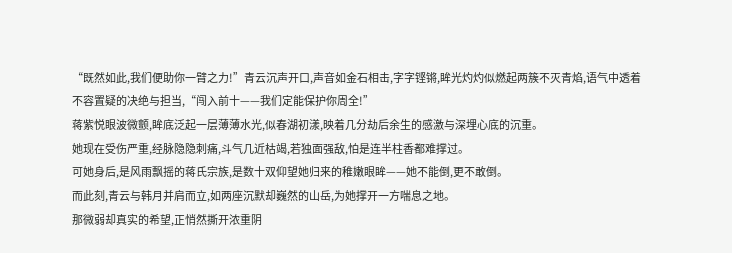“既然如此,我们便助你一臂之力!”青云沉声开口,声音如金石相击,字字铿锵,眸光灼灼似燃起两簇不灭青焰,语气中透着不容置疑的决绝与担当,“闯入前十——我们定能保护你周全!”
蒋紫悦眼波微颤,眸底泛起一层薄薄水光,似春湖初漾,映着几分劫后余生的感激与深埋心底的沉重。
她现在受伤严重,经脉隐隐刺痛,斗气几近枯竭,若独面强敌,怕是连半柱香都难撑过。
可她身后,是风雨飘摇的蒋氏宗族,是数十双仰望她归来的稚嫩眼眸——她不能倒,更不敢倒。
而此刻,青云与韩月并肩而立,如两座沉默却巍然的山岳,为她撑开一方喘息之地。
那微弱却真实的希望,正悄然撕开浓重阴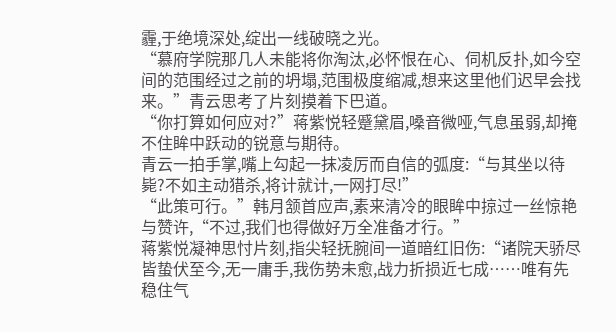霾,于绝境深处,绽出一线破晓之光。
“慕府学院那几人未能将你淘汰,必怀恨在心、伺机反扑,如今空间的范围经过之前的坍塌,范围极度缩减,想来这里他们迟早会找来。”青云思考了片刻摸着下巴道。
“你打算如何应对?”蒋紫悦轻蹙黛眉,嗓音微哑,气息虽弱,却掩不住眸中跃动的锐意与期待。
青云一拍手掌,嘴上勾起一抹凌厉而自信的弧度:“与其坐以待毙?不如主动猎杀,将计就计,一网打尽!”
“此策可行。”韩月颔首应声,素来清冷的眼眸中掠过一丝惊艳与赞许,“不过,我们也得做好万全准备才行。”
蒋紫悦凝神思忖片刻,指尖轻抚腕间一道暗红旧伤:“诸院天骄尽皆蛰伏至今,无一庸手,我伤势未愈,战力折损近七成……唯有先稳住气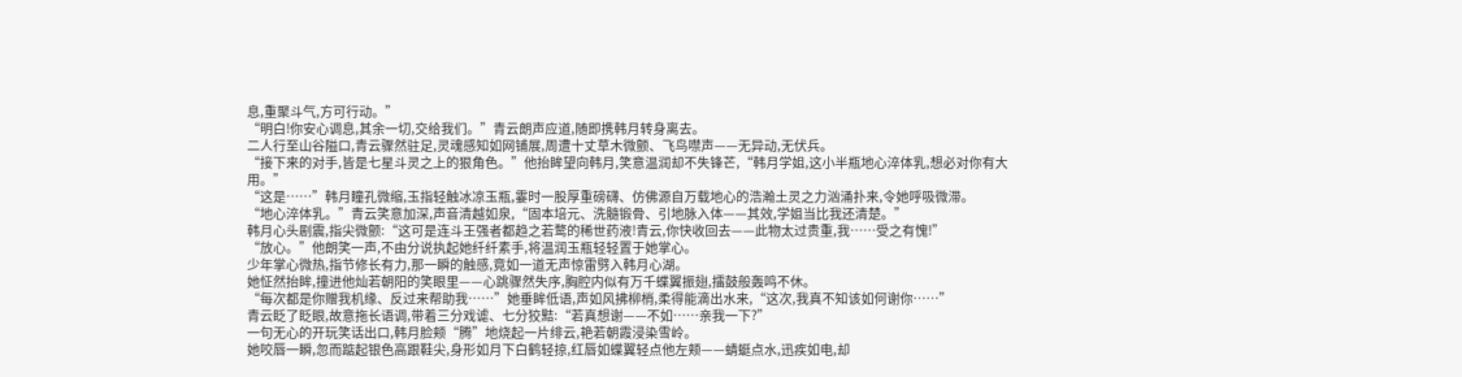息,重聚斗气,方可行动。”
“明白!你安心调息,其余一切,交给我们。”青云朗声应道,随即携韩月转身离去。
二人行至山谷隘口,青云骤然驻足,灵魂感知如网铺展,周遭十丈草木微颤、飞鸟噤声——无异动,无伏兵。
“接下来的对手,皆是七星斗灵之上的狠角色。”他抬眸望向韩月,笑意温润却不失锋芒,“韩月学姐,这小半瓶地心淬体乳,想必对你有大用。”
“这是……”韩月瞳孔微缩,玉指轻触冰凉玉瓶,霎时一股厚重磅礴、仿佛源自万载地心的浩瀚土灵之力汹涌扑来,令她呼吸微滞。
“地心淬体乳。”青云笑意加深,声音清越如泉,“固本培元、洗髓锻骨、引地脉入体——其效,学姐当比我还清楚。”
韩月心头剧震,指尖微颤:“这可是连斗王强者都趋之若鹜的稀世药液!青云,你快收回去——此物太过贵重,我……受之有愧!”
“放心。”他朗笑一声,不由分说执起她纤纤素手,将温润玉瓶轻轻置于她掌心。
少年掌心微热,指节修长有力,那一瞬的触感,竟如一道无声惊雷劈入韩月心湖。
她怔然抬眸,撞进他灿若朝阳的笑眼里——心跳骤然失序,胸腔内似有万千蝶翼振翅,擂鼓般轰鸣不休。
“每次都是你赠我机缘、反过来帮助我……”她垂眸低语,声如风拂柳梢,柔得能滴出水来,“这次,我真不知该如何谢你……”
青云眨了眨眼,故意拖长语调,带着三分戏谑、七分狡黠:“若真想谢——不如……亲我一下?”
一句无心的开玩笑话出口,韩月脸颊“腾”地烧起一片绯云,艳若朝霞浸染雪岭。
她咬唇一瞬,忽而踮起银色高跟鞋尖,身形如月下白鹤轻掠,红唇如蝶翼轻点他左颊——蜻蜓点水,迅疾如电,却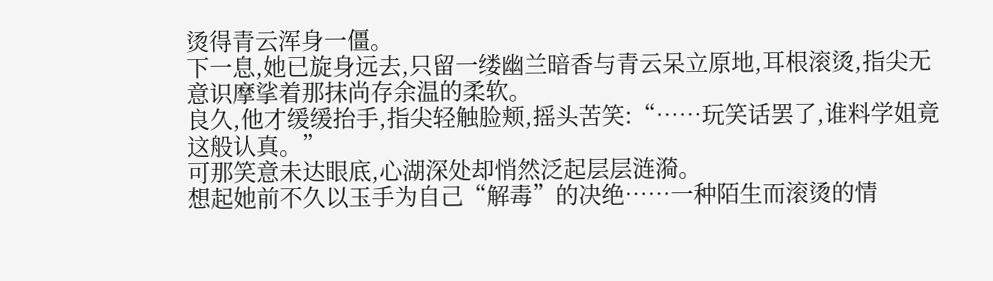烫得青云浑身一僵。
下一息,她已旋身远去,只留一缕幽兰暗香与青云呆立原地,耳根滚烫,指尖无意识摩挲着那抹尚存余温的柔软。
良久,他才缓缓抬手,指尖轻触脸颊,摇头苦笑:“……玩笑话罢了,谁料学姐竟这般认真。”
可那笑意未达眼底,心湖深处却悄然泛起层层涟漪。
想起她前不久以玉手为自己“解毒”的决绝……一种陌生而滚烫的情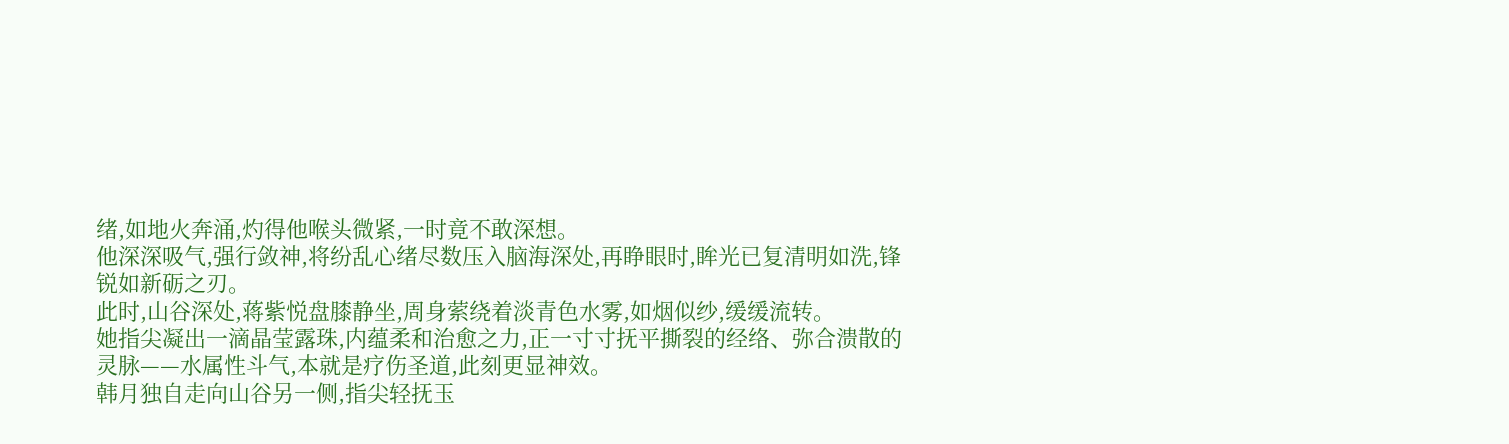绪,如地火奔涌,灼得他喉头微紧,一时竟不敢深想。
他深深吸气,强行敛神,将纷乱心绪尽数压入脑海深处,再睁眼时,眸光已复清明如洗,锋锐如新砺之刃。
此时,山谷深处,蒋紫悦盘膝静坐,周身萦绕着淡青色水雾,如烟似纱,缓缓流转。
她指尖凝出一滴晶莹露珠,内蕴柔和治愈之力,正一寸寸抚平撕裂的经络、弥合溃散的灵脉——水属性斗气,本就是疗伤圣道,此刻更显神效。
韩月独自走向山谷另一侧,指尖轻抚玉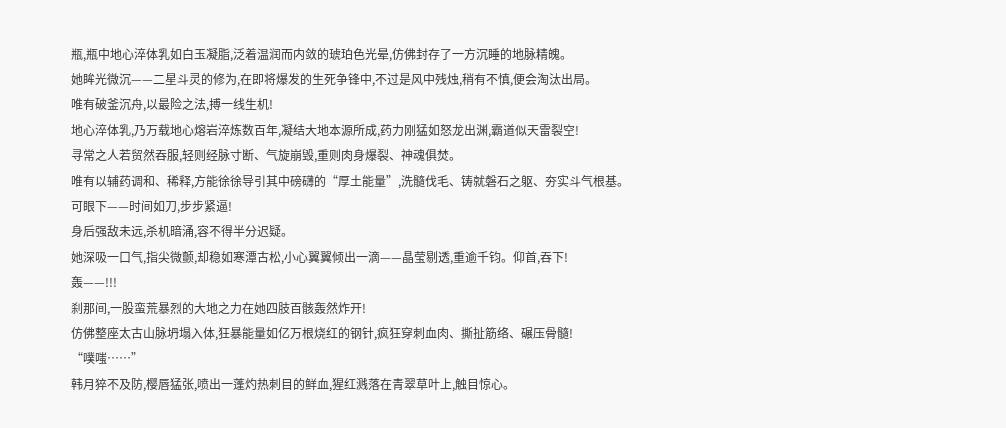瓶,瓶中地心淬体乳如白玉凝脂,泛着温润而内敛的琥珀色光晕,仿佛封存了一方沉睡的地脉精魄。
她眸光微沉——二星斗灵的修为,在即将爆发的生死争锋中,不过是风中残烛,稍有不慎,便会淘汰出局。
唯有破釜沉舟,以最险之法,搏一线生机!
地心淬体乳,乃万载地心熔岩淬炼数百年,凝结大地本源所成,药力刚猛如怒龙出渊,霸道似天雷裂空!
寻常之人若贸然吞服,轻则经脉寸断、气旋崩毁,重则肉身爆裂、神魂俱焚。
唯有以辅药调和、稀释,方能徐徐导引其中磅礴的“厚土能量”,洗髓伐毛、铸就磐石之躯、夯实斗气根基。
可眼下——时间如刀,步步紧逼!
身后强敌未远,杀机暗涌,容不得半分迟疑。
她深吸一口气,指尖微颤,却稳如寒潭古松,小心翼翼倾出一滴——晶莹剔透,重逾千钧。仰首,吞下!
轰——!!!
刹那间,一股蛮荒暴烈的大地之力在她四肢百骸轰然炸开!
仿佛整座太古山脉坍塌入体,狂暴能量如亿万根烧红的钢针,疯狂穿刺血肉、撕扯筋络、碾压骨髓!
“噗嗤……”
韩月猝不及防,樱唇猛张,喷出一蓬灼热刺目的鲜血,猩红溅落在青翠草叶上,触目惊心。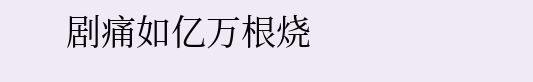剧痛如亿万根烧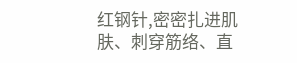红钢针,密密扎进肌肤、刺穿筋络、直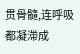贯骨髓,连呼吸都凝滞成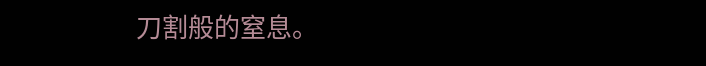刀割般的窒息。